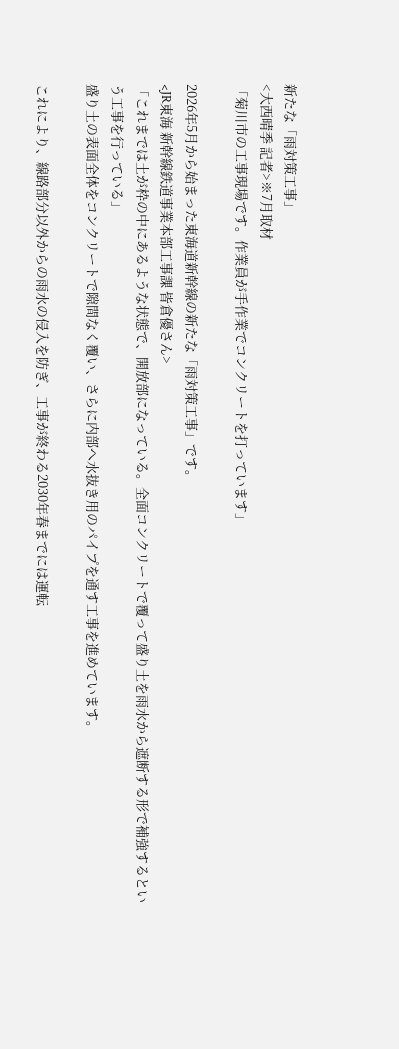新たな「雨対策工事」
<大西晴季 記者>※7月取材
「菊川市の工事現場です。作業員が手作業でコンクリートを打っています」

2026年5月から始まった東海道新幹線の新たな「雨対策工事」です。
<JR東海 新幹線鉄道事業本部工事課 皆倉優さん>
「これまでは土が枠の中にあるような状態で、開放部になっている。全面コンクリートで覆って盛り土を雨水から遮断する形で補強するという工事を行っている」
盛り土の表面全体をコンクリートで隙間なく覆い、さらに内部へ水抜き用のパイプを通す工事を進めています。

これにより、線路部分以外からの雨水の侵入を防ぎ、工事が終わる2030年春までには運転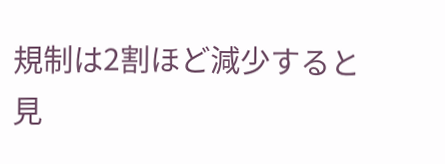規制は2割ほど減少すると見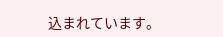込まれています。